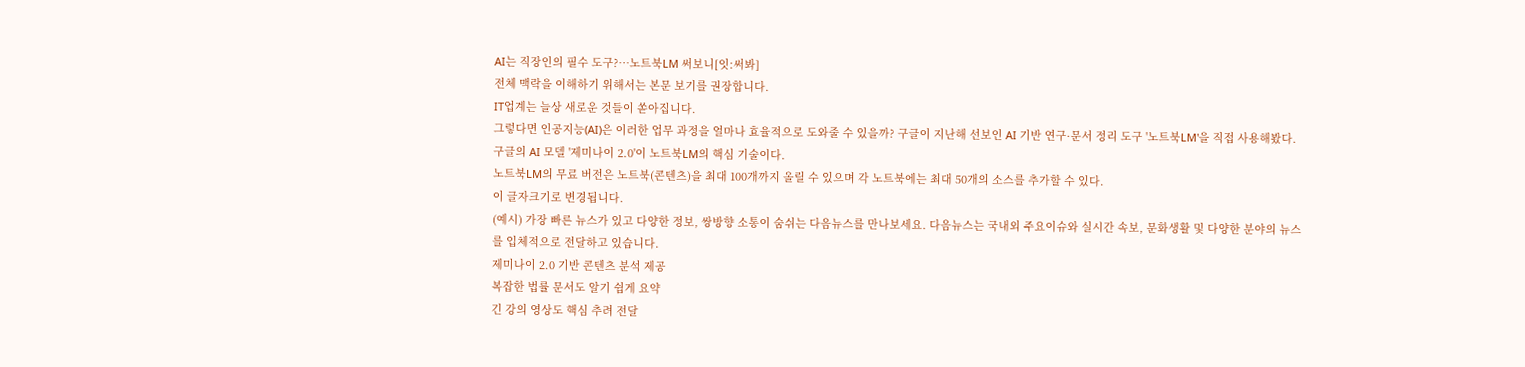AI는 직장인의 필수 도구?…노트북LM 써보니[잇:써봐]
전체 맥락을 이해하기 위해서는 본문 보기를 권장합니다.
IT업계는 늘상 새로운 것들이 쏟아집니다.
그렇다면 인공지능(AI)은 이러한 업무 과정을 얼마나 효율적으로 도와줄 수 있을까? 구글이 지난해 선보인 AI 기반 연구·문서 정리 도구 '노트북LM'을 직접 사용해봤다.
구글의 AI 모델 '제미나이 2.0'이 노트북LM의 핵심 기술이다.
노트북LM의 무료 버전은 노트북(콘텐츠)을 최대 100개까지 올릴 수 있으며 각 노트북에는 최대 50개의 소스를 추가할 수 있다.
이 글자크기로 변경됩니다.
(예시) 가장 빠른 뉴스가 있고 다양한 정보, 쌍방향 소통이 숨쉬는 다음뉴스를 만나보세요. 다음뉴스는 국내외 주요이슈와 실시간 속보, 문화생활 및 다양한 분야의 뉴스를 입체적으로 전달하고 있습니다.
제미나이 2.0 기반 콘텐츠 분석 제공
복잡한 법률 문서도 알기 쉽게 요약
긴 강의 영상도 핵심 추려 전달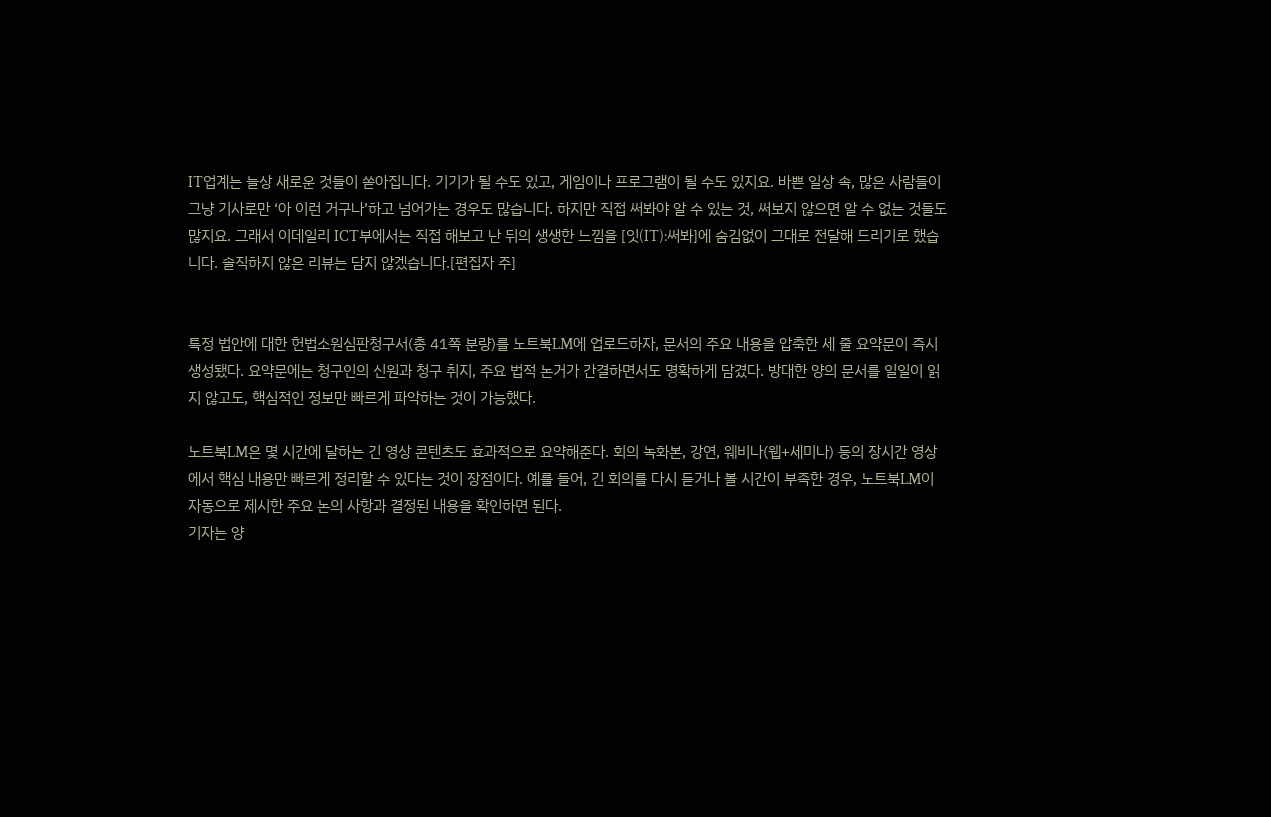IT업계는 늘상 새로운 것들이 쏟아집니다. 기기가 될 수도 있고, 게임이나 프로그램이 될 수도 있지요. 바쁜 일상 속, 많은 사람들이 그냥 기사로만 ‘아 이런 거구나’하고 넘어가는 경우도 많습니다. 하지만 직접 써봐야 알 수 있는 것, 써보지 않으면 알 수 없는 것들도 많지요. 그래서 이데일리 ICT부에서는 직접 해보고 난 뒤의 생생한 느낌을 [잇(IT):써봐]에 숨김없이 그대로 전달해 드리기로 했습니다. 솔직하지 않은 리뷰는 담지 않겠습니다.[편집자 주]


특정 법안에 대한 헌법소원심판청구서(총 41쪽 분량)를 노트북LM에 업로드하자, 문서의 주요 내용을 압축한 세 줄 요약문이 즉시 생성됐다. 요약문에는 청구인의 신원과 청구 취지, 주요 법적 논거가 간결하면서도 명확하게 담겼다. 방대한 양의 문서를 일일이 읽지 않고도, 핵심적인 정보만 빠르게 파악하는 것이 가능했다.

노트북LM은 몇 시간에 달하는 긴 영상 콘텐츠도 효과적으로 요약해준다. 회의 녹화본, 강연, 웨비나(웹+세미나) 등의 장시간 영상에서 핵심 내용만 빠르게 정리할 수 있다는 것이 장점이다. 예를 들어, 긴 회의를 다시 듣거나 볼 시간이 부족한 경우, 노트북LM이 자동으로 제시한 주요 논의 사항과 결정된 내용을 확인하면 된다.
기자는 양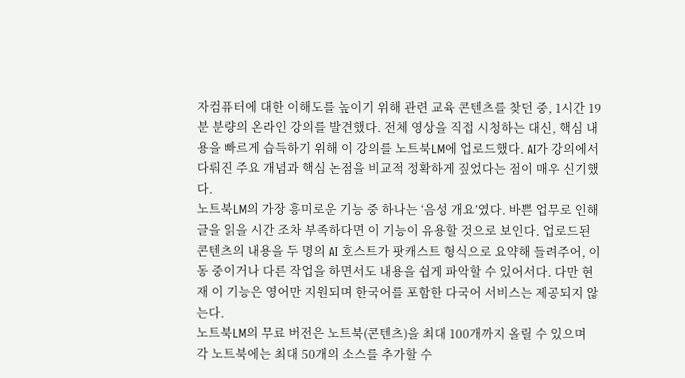자컴퓨터에 대한 이해도를 높이기 위해 관련 교육 콘텐츠를 찾던 중, 1시간 19분 분량의 온라인 강의를 발견했다. 전체 영상을 직접 시청하는 대신, 핵심 내용을 빠르게 습득하기 위해 이 강의를 노트북LM에 업로드했다. AI가 강의에서 다뤄진 주요 개념과 핵심 논점을 비교적 정확하게 짚었다는 점이 매우 신기했다.
노트북LM의 가장 흥미로운 기능 중 하나는 ‘음성 개요’였다. 바쁜 업무로 인해 글을 읽을 시간 조차 부족하다면 이 기능이 유용할 것으로 보인다. 업로드된 콘텐츠의 내용을 두 명의 AI 호스트가 팟캐스트 형식으로 요약해 들려주어, 이동 중이거나 다른 작업을 하면서도 내용을 쉽게 파악할 수 있어서다. 다만 현재 이 기능은 영어만 지원되며 한국어를 포함한 다국어 서비스는 제공되지 않는다.
노트북LM의 무료 버전은 노트북(콘텐츠)을 최대 100개까지 올릴 수 있으며 각 노트북에는 최대 50개의 소스를 추가할 수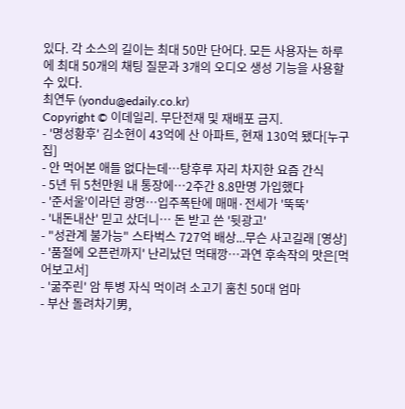있다. 각 소스의 길이는 최대 50만 단어다. 모든 사용자는 하루에 최대 50개의 채팅 질문과 3개의 오디오 생성 기능을 사용할 수 있다.
최연두 (yondu@edaily.co.kr)
Copyright © 이데일리. 무단전재 및 재배포 금지.
- '명성황후' 김소현이 43억에 산 아파트, 현재 130억 됐다[누구집]
- 안 먹어본 애들 없다는데…탕후루 자리 차지한 요즘 간식
- 5년 뒤 5천만원 내 통장에…2주간 8.8만명 가입했다
- '준서울'이라던 광명…입주폭탄에 매매·전세가 '뚝뚝'
- '내돈내산' 믿고 샀더니… 돈 받고 쓴 '뒷광고'
- "성관계 불가능" 스타벅스 727억 배상...무슨 사고길래 [영상]
- '품절에 오픈런까지' 난리났던 먹태깡…과연 후속작의 맛은[먹어보고서]
- '굶주린' 암 투병 자식 먹이려 소고기 훔친 50대 엄마
- 부산 돌려차기男,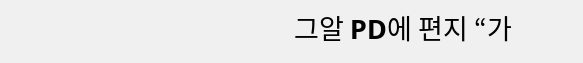그알 PD에 편지 “가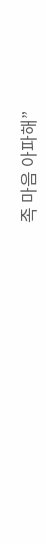족 마음 아파해”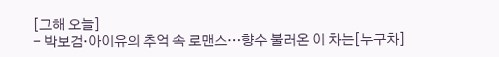[그해 오늘]
- 박보검·아이유의 추억 속 로맨스…향수 불러온 이 차는[누구차]